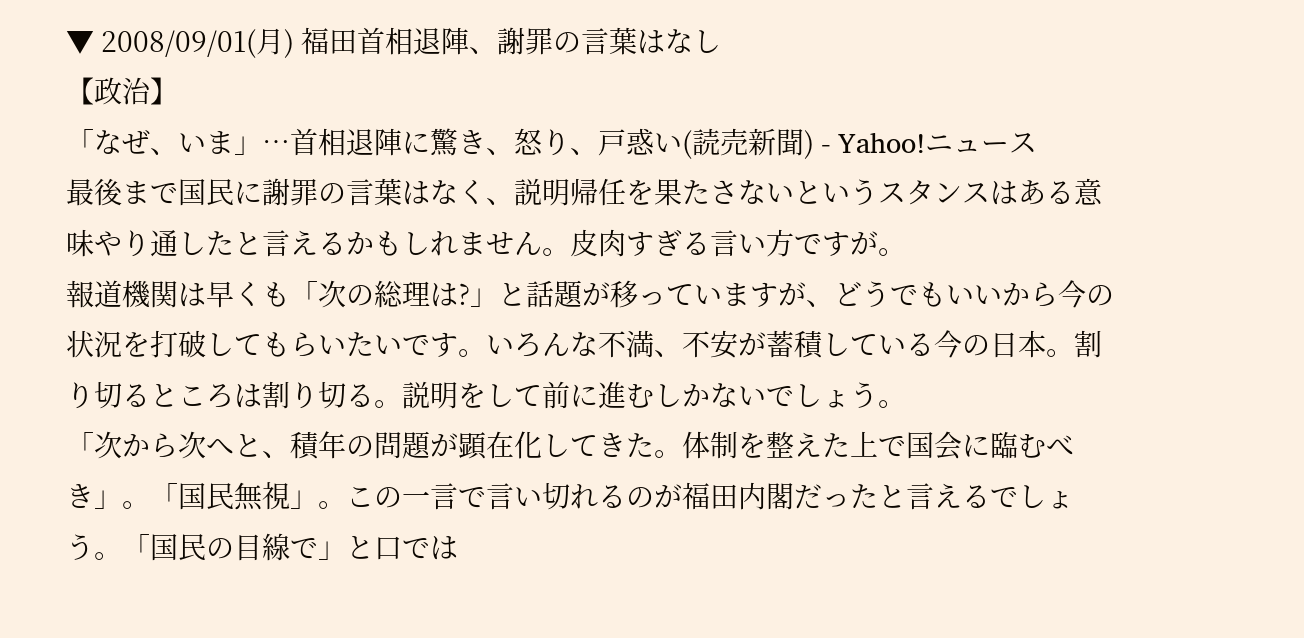▼ 2008/09/01(月) 福田首相退陣、謝罪の言葉はなし
【政治】
「なぜ、いま」…首相退陣に驚き、怒り、戸惑い(読売新聞) - Yahoo!ニュース
最後まで国民に謝罪の言葉はなく、説明帰任を果たさないというスタンスはある意味やり通したと言えるかもしれません。皮肉すぎる言い方ですが。
報道機関は早くも「次の総理は?」と話題が移っていますが、どうでもいいから今の状況を打破してもらいたいです。いろんな不満、不安が蓄積している今の日本。割り切るところは割り切る。説明をして前に進むしかないでしょう。
「次から次へと、積年の問題が顕在化してきた。体制を整えた上で国会に臨むべき」。「国民無視」。この一言で言い切れるのが福田内閣だったと言えるでしょう。「国民の目線で」と口では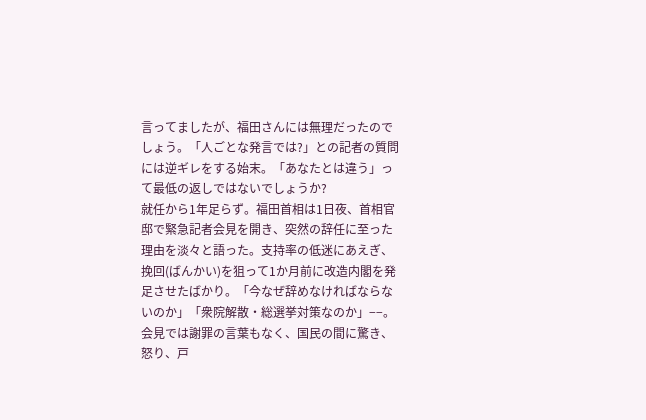言ってましたが、福田さんには無理だったのでしょう。「人ごとな発言では?」との記者の質問には逆ギレをする始末。「あなたとは違う」って最低の返しではないでしょうか?
就任から1年足らず。福田首相は1日夜、首相官邸で緊急記者会見を開き、突然の辞任に至った理由を淡々と語った。支持率の低迷にあえぎ、挽回(ばんかい)を狙って1か月前に改造内閣を発足させたばかり。「今なぜ辞めなければならないのか」「衆院解散・総選挙対策なのか」−−。会見では謝罪の言葉もなく、国民の間に驚き、怒り、戸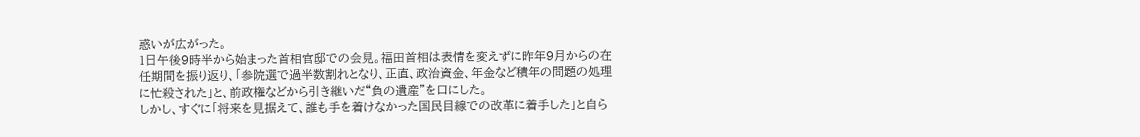惑いが広がった。
1日午後9時半から始まった首相官邸での会見。福田首相は表情を変えずに昨年9月からの在任期間を振り返り、「参院選で過半数割れとなり、正直、政治資金、年金など積年の問題の処理に忙殺された」と、前政権などから引き継いだ“負の遺産”を口にした。
しかし、すぐに「将来を見据えて、誰も手を着けなかった国民目線での改革に着手した」と自ら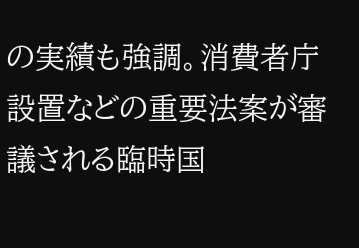の実績も強調。消費者庁設置などの重要法案が審議される臨時国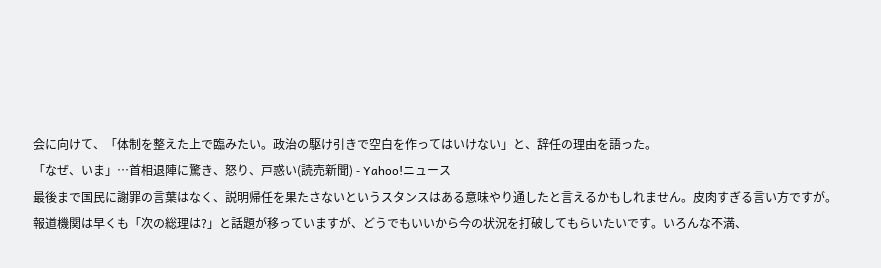会に向けて、「体制を整えた上で臨みたい。政治の駆け引きで空白を作ってはいけない」と、辞任の理由を語った。
「なぜ、いま」…首相退陣に驚き、怒り、戸惑い(読売新聞) - Yahoo!ニュース
最後まで国民に謝罪の言葉はなく、説明帰任を果たさないというスタンスはある意味やり通したと言えるかもしれません。皮肉すぎる言い方ですが。
報道機関は早くも「次の総理は?」と話題が移っていますが、どうでもいいから今の状況を打破してもらいたいです。いろんな不満、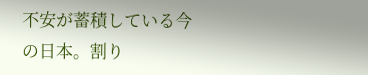不安が蓄積している今の日本。割り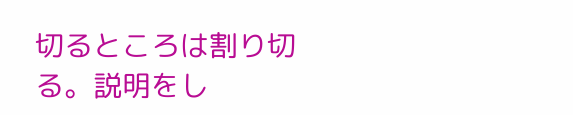切るところは割り切る。説明をし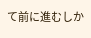て前に進むしか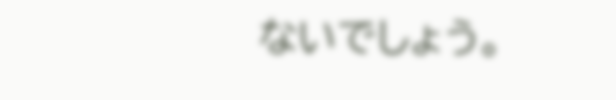ないでしょう。